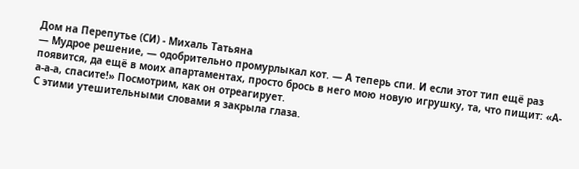Дом на Перепутье (СИ) - Михаль Татьяна
— Мудрое решение, — одобрительно промурлыкал кот. — А теперь спи. И если этот тип ещё раз появится, да ещё в моих апартаментах, просто брось в него мою новую игрушку, та, что пищит: «А-а-а-а, спасите!» Посмотрим, как он отреагирует.
С этими утешительными словами я закрыла глаза.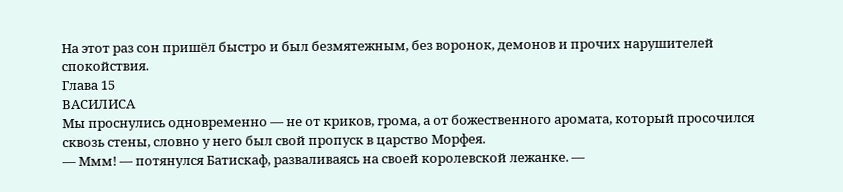На этот раз сон пришёл быстро и был безмятежным, без воронок, демонов и прочих нарушителей спокойствия.
Глава 15
ВАСИЛИСА
Мы проснулись одновременно — не от криков, грома, а от божественного аромата, который просочился сквозь стены, словно у него был свой пропуск в царство Морфея.
— Ммм! — потянулся Батискаф, разваливаясь на своей королевской лежанке. —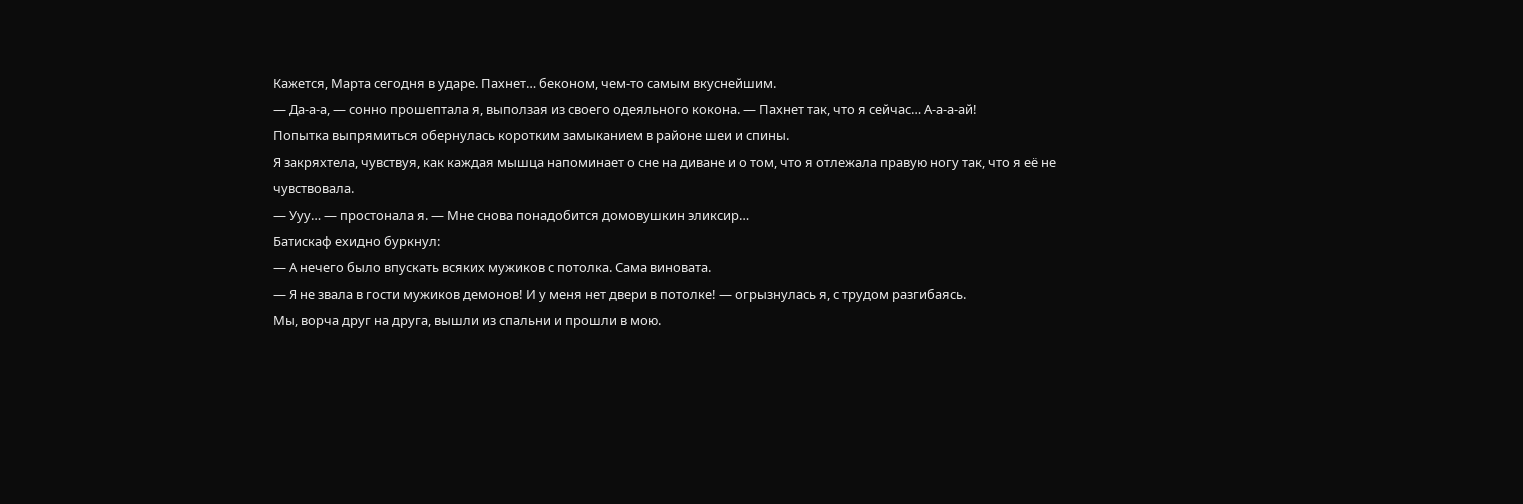Кажется, Марта сегодня в ударе. Пахнет… беконом, чем-то самым вкуснейшим.
— Да-а-а, — сонно прошептала я, выползая из своего одеяльного кокона. — Пахнет так, что я сейчас… А-а-а-ай!
Попытка выпрямиться обернулась коротким замыканием в районе шеи и спины.
Я закряхтела, чувствуя, как каждая мышца напоминает о сне на диване и о том, что я отлежала правую ногу так, что я её не чувствовала.
— Ууу… — простонала я. — Мне снова понадобится домовушкин эликсир…
Батискаф ехидно буркнул:
— А нечего было впускать всяких мужиков с потолка. Сама виновата.
— Я не звала в гости мужиков демонов! И у меня нет двери в потолке! — огрызнулась я, с трудом разгибаясь.
Мы, ворча друг на друга, вышли из спальни и прошли в мою.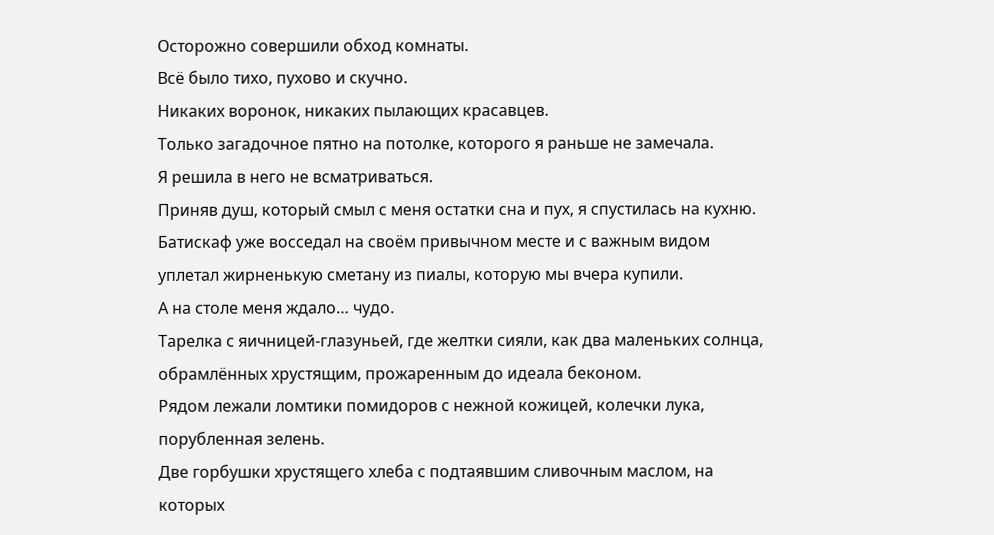Осторожно совершили обход комнаты.
Всё было тихо, пухово и скучно.
Никаких воронок, никаких пылающих красавцев.
Только загадочное пятно на потолке, которого я раньше не замечала.
Я решила в него не всматриваться.
Приняв душ, который смыл с меня остатки сна и пух, я спустилась на кухню.
Батискаф уже восседал на своём привычном месте и с важным видом уплетал жирненькую сметану из пиалы, которую мы вчера купили.
А на столе меня ждало… чудо.
Тарелка с яичницей-глазуньей, где желтки сияли, как два маленьких солнца, обрамлённых хрустящим, прожаренным до идеала беконом.
Рядом лежали ломтики помидоров с нежной кожицей, колечки лука, порубленная зелень.
Две горбушки хрустящего хлеба с подтаявшим сливочным маслом, на которых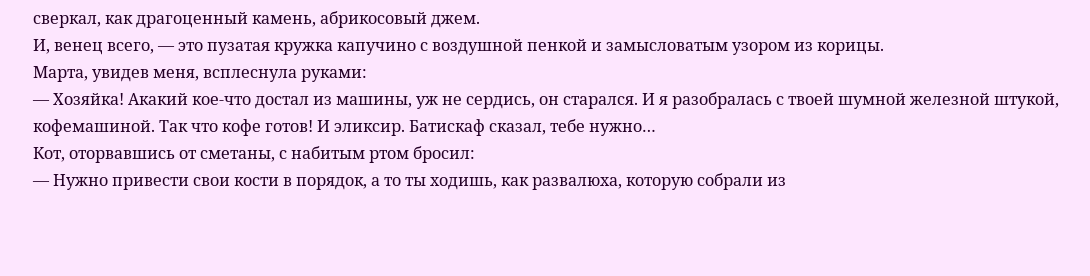сверкал, как драгоценный камень, абрикосовый джем.
И, венец всего, — это пузатая кружка капучино с воздушной пенкой и замысловатым узором из корицы.
Марта, увидев меня, всплеснула руками:
— Хозяйка! Акакий кое-что достал из машины, уж не сердись, он старался. И я разобралась с твоей шумной железной штукой, кофемашиной. Так что кофе готов! И эликсир. Батискаф сказал, тебе нужно…
Кот, оторвавшись от сметаны, с набитым ртом бросил:
— Нужно привести свои кости в порядок, а то ты ходишь, как развалюха, которую собрали из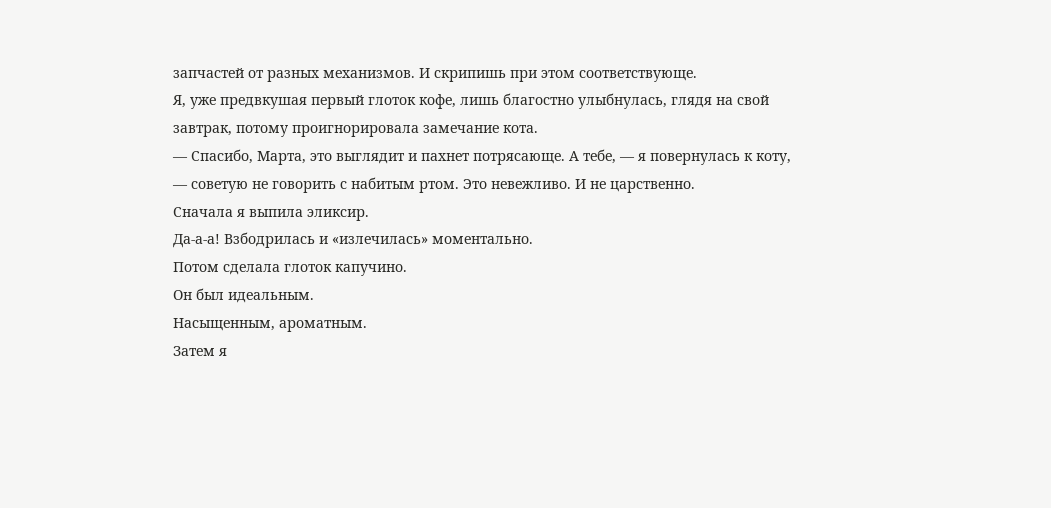запчастей от разных механизмов. И скрипишь при этом соответствующе.
Я, уже предвкушая первый глоток кофе, лишь благостно улыбнулась, глядя на свой завтрак, потому проигнорировала замечание кота.
— Спасибо, Марта, это выглядит и пахнет потрясающе. А тебе, — я повернулась к коту, — советую не говорить с набитым ртом. Это невежливо. И не царственно.
Сначала я выпила эликсир.
Да-а-а! Взбодрилась и «излечилась» моментально.
Потом сделала глоток капучино.
Он был идеальным.
Насыщенным, ароматным.
Затем я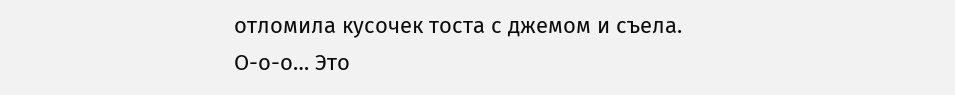отломила кусочек тоста с джемом и съела.
О-о-о… Это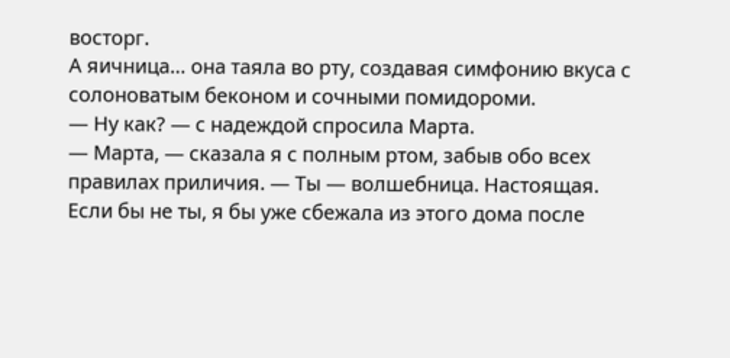восторг.
А яичница… она таяла во рту, создавая симфонию вкуса с солоноватым беконом и сочными помидороми.
— Ну как? — с надеждой спросила Марта.
— Марта, — сказала я с полным ртом, забыв обо всех правилах приличия. — Ты — волшебница. Настоящая. Если бы не ты, я бы уже сбежала из этого дома после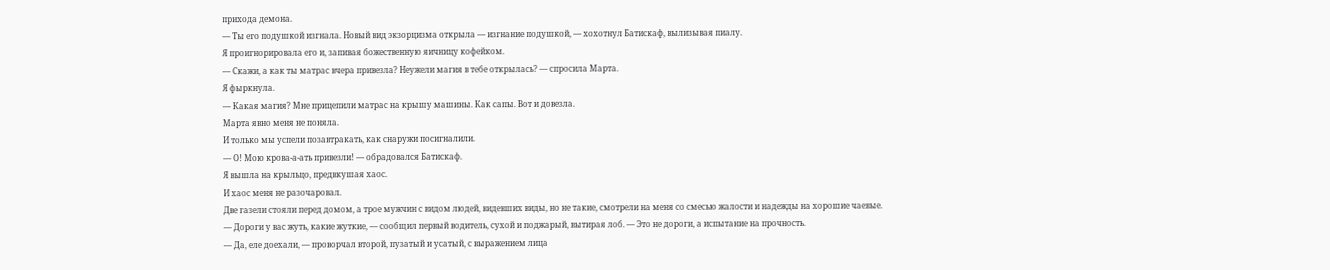прихода демона.
— Ты его подушкой изгнала. Новый вид экзорцизма открыла — изгнание подушкой, — хохотнул Батискаф, вылизывая пиалу.
Я проигнорировала его и, запивая божественную яичницу кофейком.
— Скажи, а как ты матрас вчера привезла? Неужели магия в тебе открылась? — спросила Марта.
Я фыркнула.
— Какая магия? Мне прицепили матрас на крышу машины. Как сапы. Вот и довезла.
Марта явно меня не поняла.
И только мы успели позавтракать, как снаружи посигналили.
— О! Мою крова-а-ать привезли! — обрадовался Батискаф.
Я вышла на крыльцо, предвкушая хаос.
И хаос меня не разочаровал.
Две газели стояли перед домом, а трое мужчин с видом людей, видевших виды, но не такие, смотрели на меня со смесью жалости и надежды на хорошие чаевые.
— Дороги у вас жуть, какие жуткие, — сообщил первый водитель, сухой и поджарый, вытирая лоб. — Это не дороги, а испытание на прочность.
— Да, еле доехали, — проворчал второй, пузатый и усатый, с выражением лица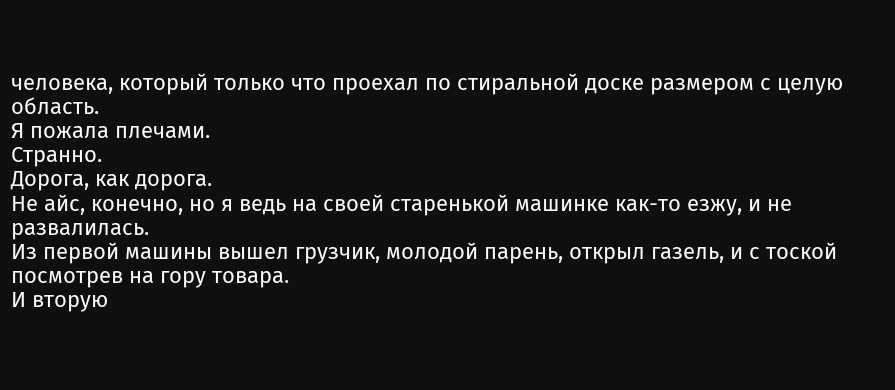человека, который только что проехал по стиральной доске размером с целую область.
Я пожала плечами.
Странно.
Дорога, как дорога.
Не айс, конечно, но я ведь на своей старенькой машинке как-то езжу, и не развалилась.
Из первой машины вышел грузчик, молодой парень, открыл газель, и с тоской посмотрев на гору товара.
И вторую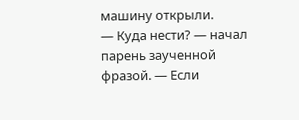машину открыли.
— Куда нести? — начал парень заученной фразой. — Если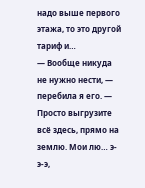надо выше первого этажа, то это другой тариф и…
— Вообще никуда не нужно нести, — перебила я его. — Просто выгрузите всё здесь, прямо на землю. Мои лю… э-э-э,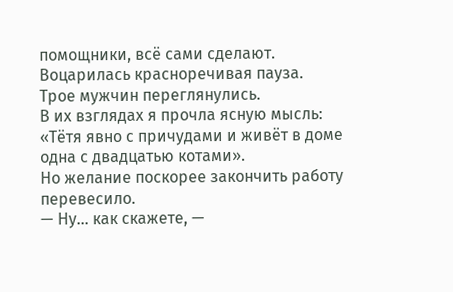помощники, всё сами сделают.
Воцарилась красноречивая пауза.
Трое мужчин переглянулись.
В их взглядах я прочла ясную мысль: «Тётя явно с причудами и живёт в доме одна с двадцатью котами».
Но желание поскорее закончить работу перевесило.
— Ну… как скажете, —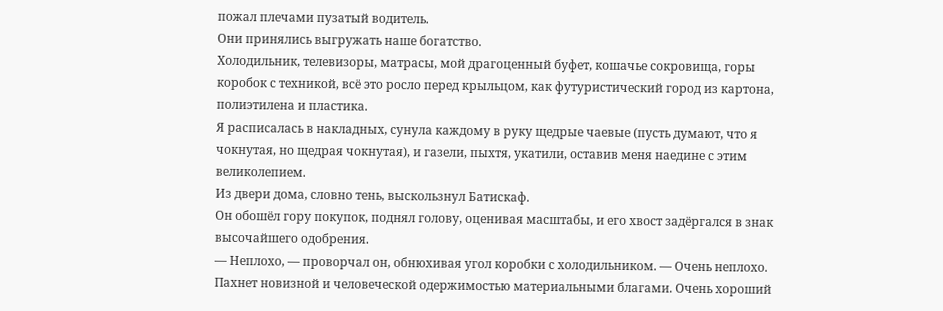пожал плечами пузатый водитель.
Они принялись выгружать наше богатство.
Холодильник, телевизоры, матрасы, мой драгоценный буфет, кошачье сокровища, горы коробок с техникой, всё это росло перед крыльцом, как футуристический город из картона, полиэтилена и пластика.
Я расписалась в накладных, сунула каждому в руку щедрые чаевые (пусть думают, что я чокнутая, но щедрая чокнутая), и газели, пыхтя, укатили, оставив меня наедине с этим великолепием.
Из двери дома, словно тень, выскользнул Батискаф.
Он обошёл гору покупок, поднял голову, оценивая масштабы, и его хвост задёргался в знак высочайшего одобрения.
— Неплохо, — проворчал он, обнюхивая угол коробки с холодильником. — Очень неплохо. Пахнет новизной и человеческой одержимостью материальными благами. Очень хороший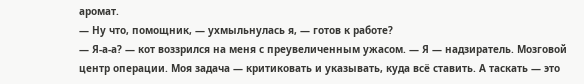аромат.
— Ну что, помощник, — ухмыльнулась я, — готов к работе?
— Я-а-а? — кот воззрился на меня с преувеличенным ужасом. — Я — надзиратель. Мозговой центр операции. Моя задача — критиковать и указывать, куда всё ставить. А таскать — это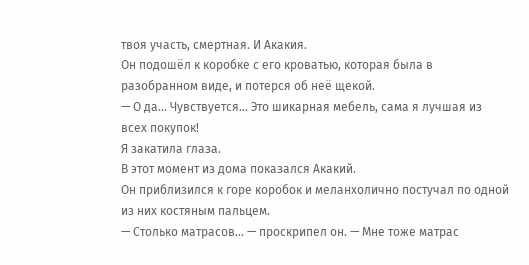твоя участь, смертная. И Акакия.
Он подошёл к коробке с его кроватью, которая была в разобранном виде, и потерся об неё щекой.
— О да… Чувствуется… Это шикарная мебель, сама я лучшая из всех покупок!
Я закатила глаза.
В этот момент из дома показался Акакий.
Он приблизился к горе коробок и меланхолично постучал по одной из них костяным пальцем.
— Столько матрасов… — проскрипел он. — Мне тоже матрас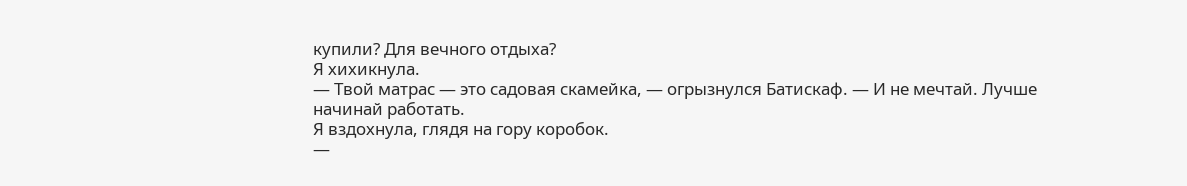купили? Для вечного отдыха?
Я хихикнула.
— Твой матрас — это садовая скамейка, — огрызнулся Батискаф. — И не мечтай. Лучше начинай работать.
Я вздохнула, глядя на гору коробок.
—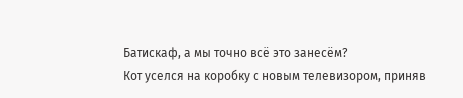Батискаф, а мы точно всё это занесём?
Кот уселся на коробку с новым телевизором, приняв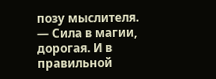позу мыслителя.
— Сила в магии, дорогая. И в правильной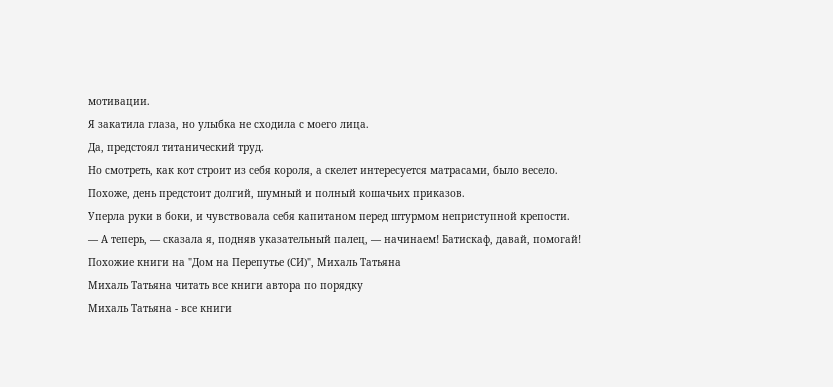мотивации.
Я закатила глаза, но улыбка не сходила с моего лица.
Да, предстоял титанический труд.
Но смотреть, как кот строит из себя короля, а скелет интересуется матрасами, было весело.
Похоже, день предстоит долгий, шумный и полный кошачьих приказов.
Уперла руки в боки, и чувствовала себя капитаном перед штурмом неприступной крепости.
— А теперь, — сказала я, подняв указательный палец, — начинаем! Батискаф, давай, помогай!
Похожие книги на "Дом на Перепутье (СИ)", Михаль Татьяна
Михаль Татьяна читать все книги автора по порядку
Михаль Татьяна - все книги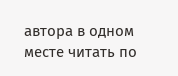автора в одном месте читать по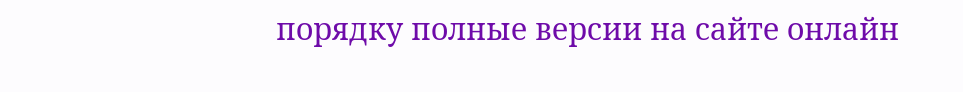порядку полные версии на сайте онлайн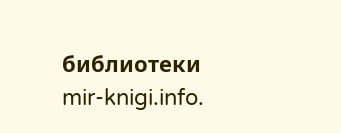библиотеки mir-knigi.info.